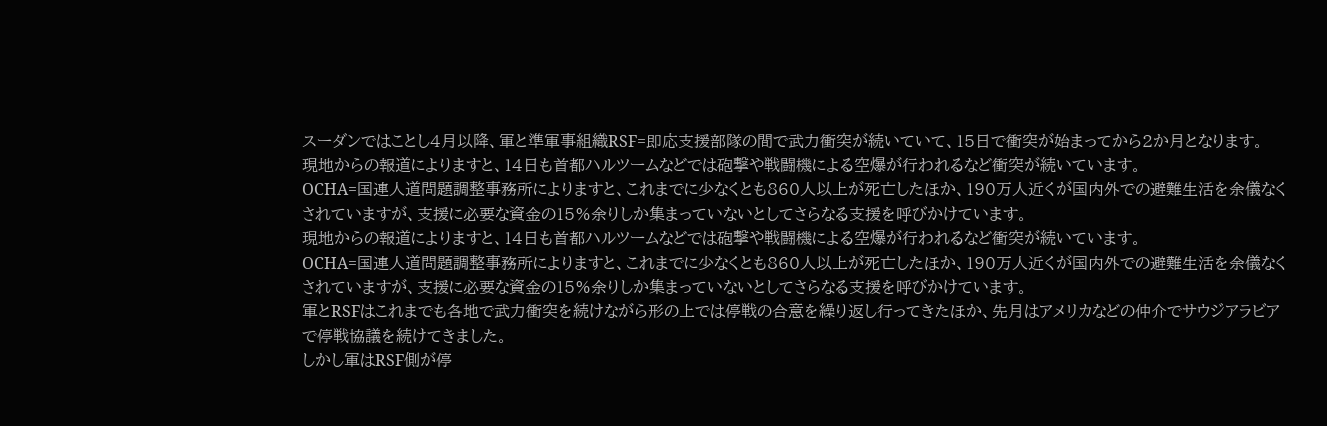スーダンではことし4月以降、軍と準軍事組織RSF=即応支援部隊の間で武力衝突が続いていて、15日で衝突が始まってから2か月となります。
現地からの報道によりますと、14日も首都ハルツームなどでは砲撃や戦闘機による空爆が行われるなど衝突が続いています。
OCHA=国連人道問題調整事務所によりますと、これまでに少なくとも860人以上が死亡したほか、190万人近くが国内外での避難生活を余儀なくされていますが、支援に必要な資金の15%余りしか集まっていないとしてさらなる支援を呼びかけています。
現地からの報道によりますと、14日も首都ハルツームなどでは砲撃や戦闘機による空爆が行われるなど衝突が続いています。
OCHA=国連人道問題調整事務所によりますと、これまでに少なくとも860人以上が死亡したほか、190万人近くが国内外での避難生活を余儀なくされていますが、支援に必要な資金の15%余りしか集まっていないとしてさらなる支援を呼びかけています。
軍とRSFはこれまでも各地で武力衝突を続けながら形の上では停戦の合意を繰り返し行ってきたほか、先月はアメリカなどの仲介でサウジアラビアで停戦協議を続けてきました。
しかし軍はRSF側が停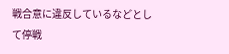戦合意に違反しているなどとして停戦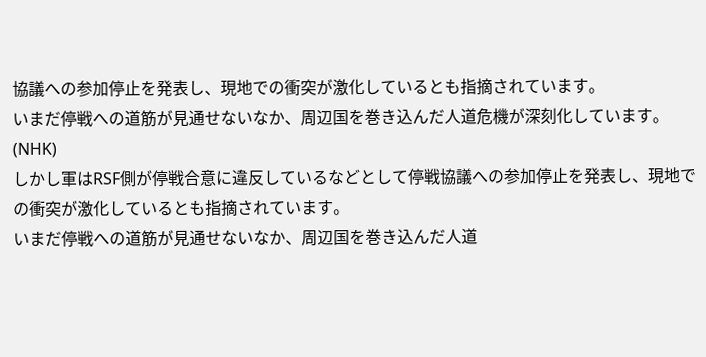協議への参加停止を発表し、現地での衝突が激化しているとも指摘されています。
いまだ停戦への道筋が見通せないなか、周辺国を巻き込んだ人道危機が深刻化しています。(NHK)
しかし軍はRSF側が停戦合意に違反しているなどとして停戦協議への参加停止を発表し、現地での衝突が激化しているとも指摘されています。
いまだ停戦への道筋が見通せないなか、周辺国を巻き込んだ人道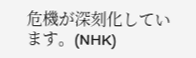危機が深刻化しています。(NHK)